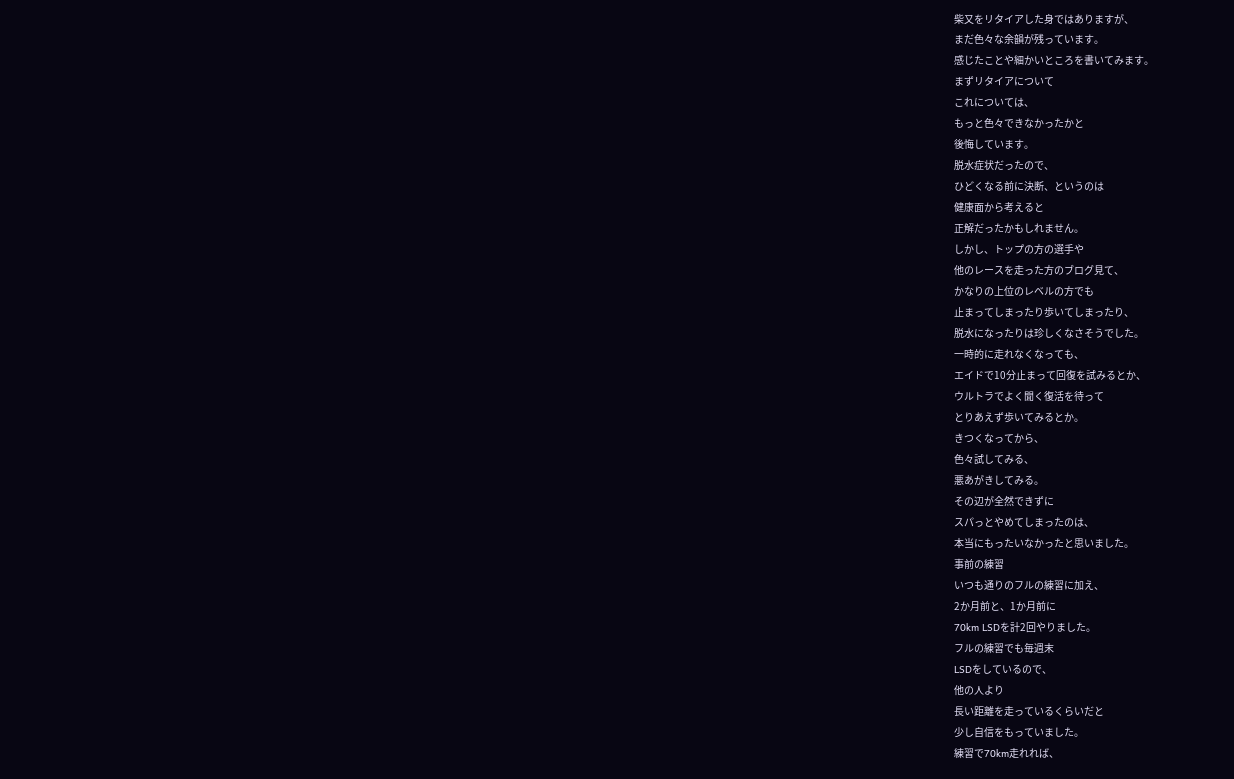柴又をリタイアした身ではありますが、
まだ色々な余韻が残っています。
感じたことや細かいところを書いてみます。
まずリタイアについて
これについては、
もっと色々できなかったかと
後悔しています。
脱水症状だったので、
ひどくなる前に決断、というのは
健康面から考えると
正解だったかもしれません。
しかし、トップの方の選手や
他のレースを走った方のブログ見て、
かなりの上位のレベルの方でも
止まってしまったり歩いてしまったり、
脱水になったりは珍しくなさそうでした。
一時的に走れなくなっても、
エイドで10分止まって回復を試みるとか、
ウルトラでよく聞く復活を待って
とりあえず歩いてみるとか。
きつくなってから、
色々試してみる、
悪あがきしてみる。
その辺が全然できずに
スパっとやめてしまったのは、
本当にもったいなかったと思いました。
事前の練習
いつも通りのフルの練習に加え、
2か月前と、1か月前に
70km LSDを計2回やりました。
フルの練習でも毎週末
LSDをしているので、
他の人より
長い距離を走っているくらいだと
少し自信をもっていました。
練習で70km走れれば、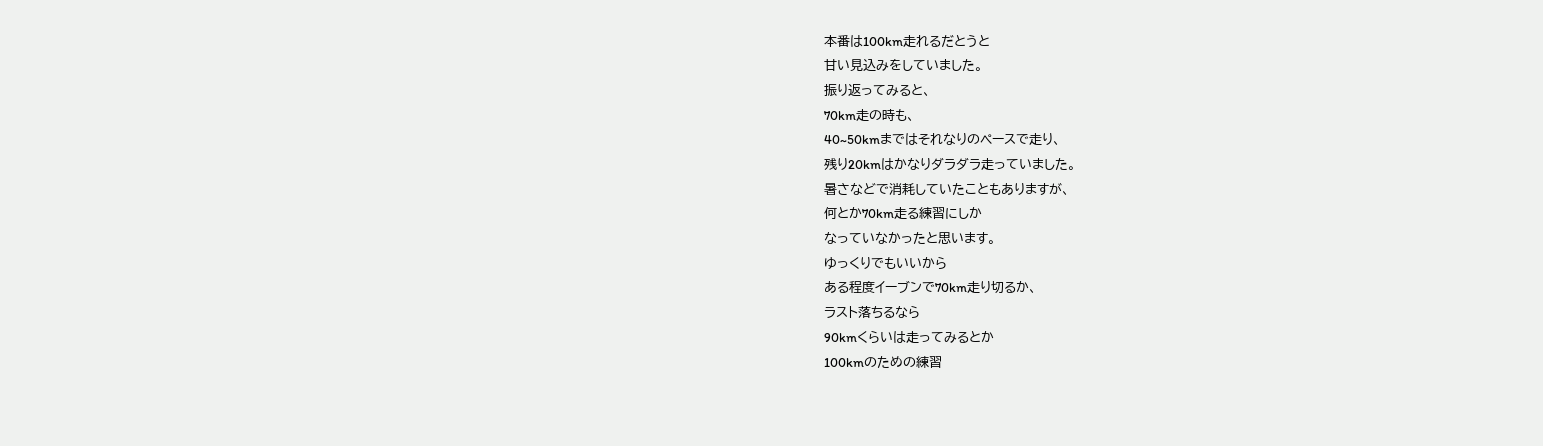本番は100km走れるだとうと
甘い見込みをしていました。
振り返ってみると、
70km走の時も、
40~50kmまではそれなりのペースで走り、
残り20kmはかなりダラダラ走っていました。
暑さなどで消耗していたこともありますが、
何とか70km走る練習にしか
なっていなかったと思います。
ゆっくりでもいいから
ある程度イーブンで70km走り切るか、
ラスト落ちるなら
90kmくらいは走ってみるとか
100kmのための練習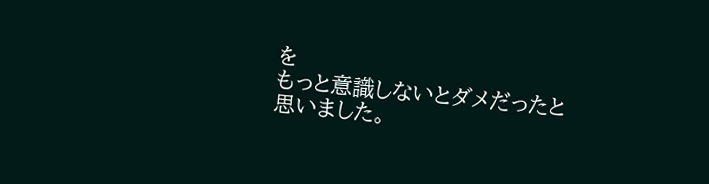を
もっと意識しないとダメだったと思いました。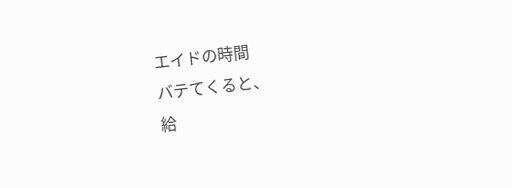エイドの時間
バテてくると、
給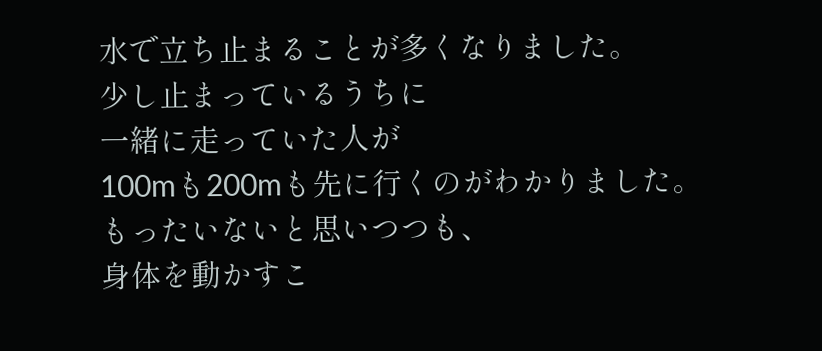水で立ち止まることが多くなりました。
少し止まっているうちに
一緒に走っていた人が
100mも200mも先に行くのがわかりました。
もったいないと思いつつも、
身体を動かすこ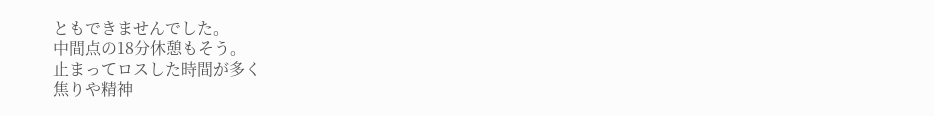ともできませんでした。
中間点の18分休憩もそう。
止まってロスした時間が多く
焦りや精神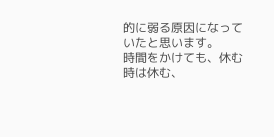的に弱る原因になっていたと思います。
時間をかけても、休む時は休む、